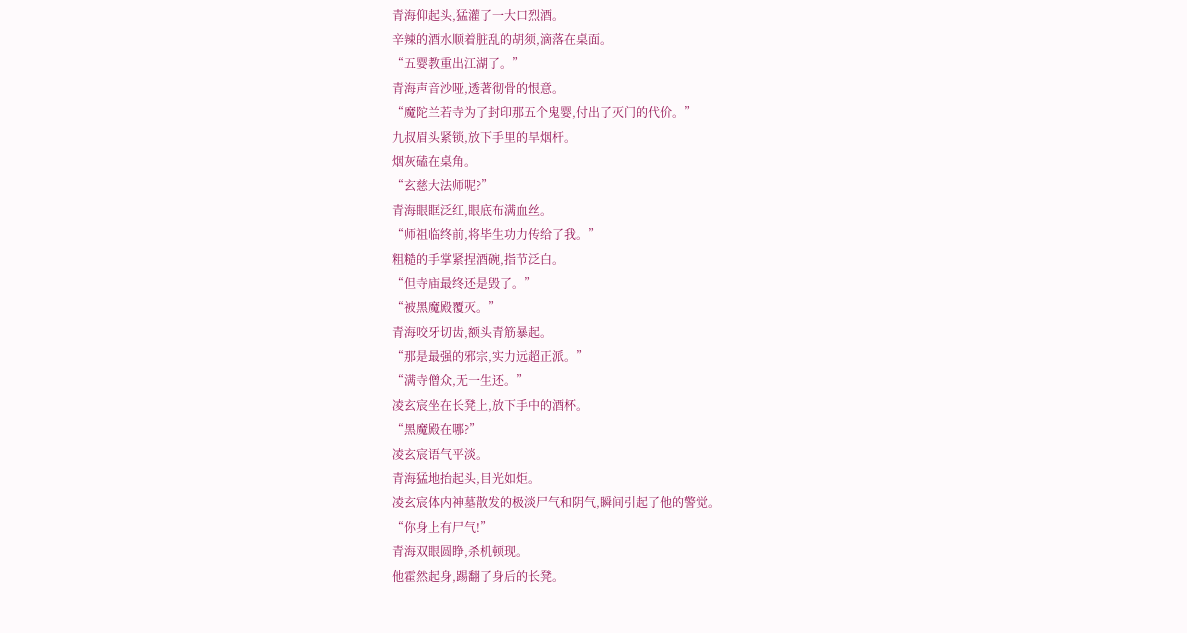青海仰起头,猛灌了一大口烈酒。
辛辣的酒水顺着脏乱的胡须,滴落在桌面。
“五婴教重出江湖了。”
青海声音沙哑,透著彻骨的恨意。
“魔陀兰若寺为了封印那五个鬼婴,付出了灭门的代价。”
九叔眉头紧锁,放下手里的旱烟杆。
烟灰磕在桌角。
“玄慈大法师呢?”
青海眼眶泛红,眼底布满血丝。
“师祖临终前,将毕生功力传给了我。”
粗糙的手掌紧捏酒碗,指节泛白。
“但寺庙最终还是毁了。”
“被黑魔殿覆灭。”
青海咬牙切齿,额头青筋暴起。
“那是最强的邪宗,实力远超正派。”
“满寺僧众,无一生还。”
凌玄宸坐在长凳上,放下手中的酒杯。
“黑魔殿在哪?”
凌玄宸语气平淡。
青海猛地抬起头,目光如炬。
凌玄宸体内神墓散发的极淡尸气和阴气,瞬间引起了他的警觉。
“你身上有尸气!”
青海双眼圆睁,杀机顿现。
他霍然起身,踢翻了身后的长凳。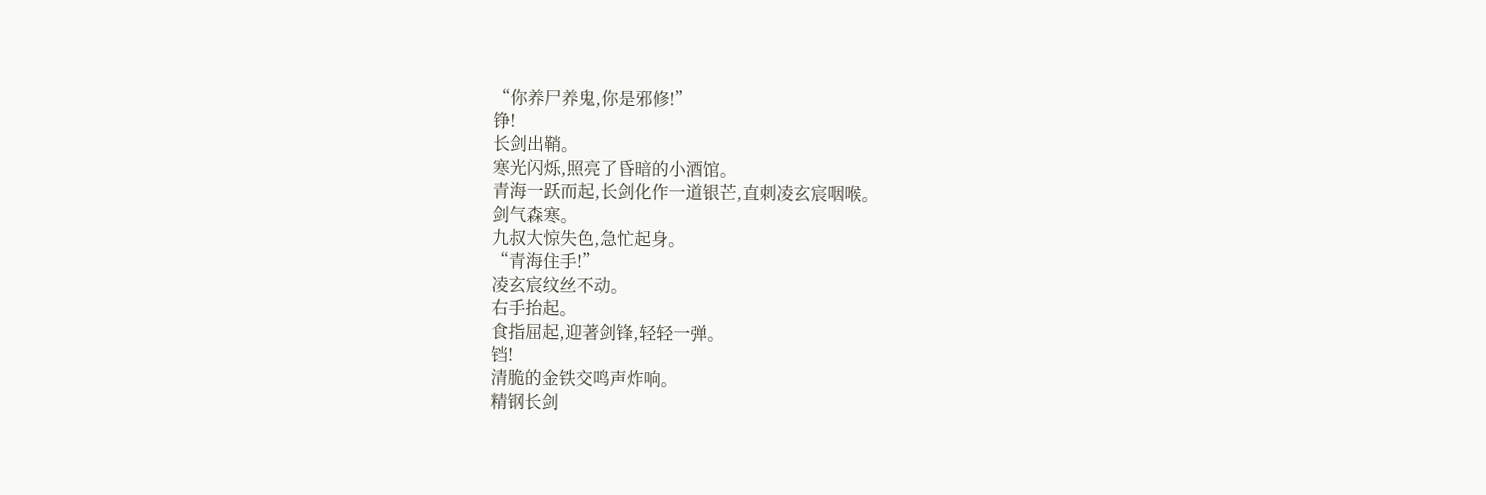“你养尸养鬼,你是邪修!”
铮!
长剑出鞘。
寒光闪烁,照亮了昏暗的小酒馆。
青海一跃而起,长剑化作一道银芒,直刺凌玄宸咽喉。
剑气森寒。
九叔大惊失色,急忙起身。
“青海住手!”
凌玄宸纹丝不动。
右手抬起。
食指屈起,迎著剑锋,轻轻一弹。
铛!
清脆的金铁交鸣声炸响。
精钢长剑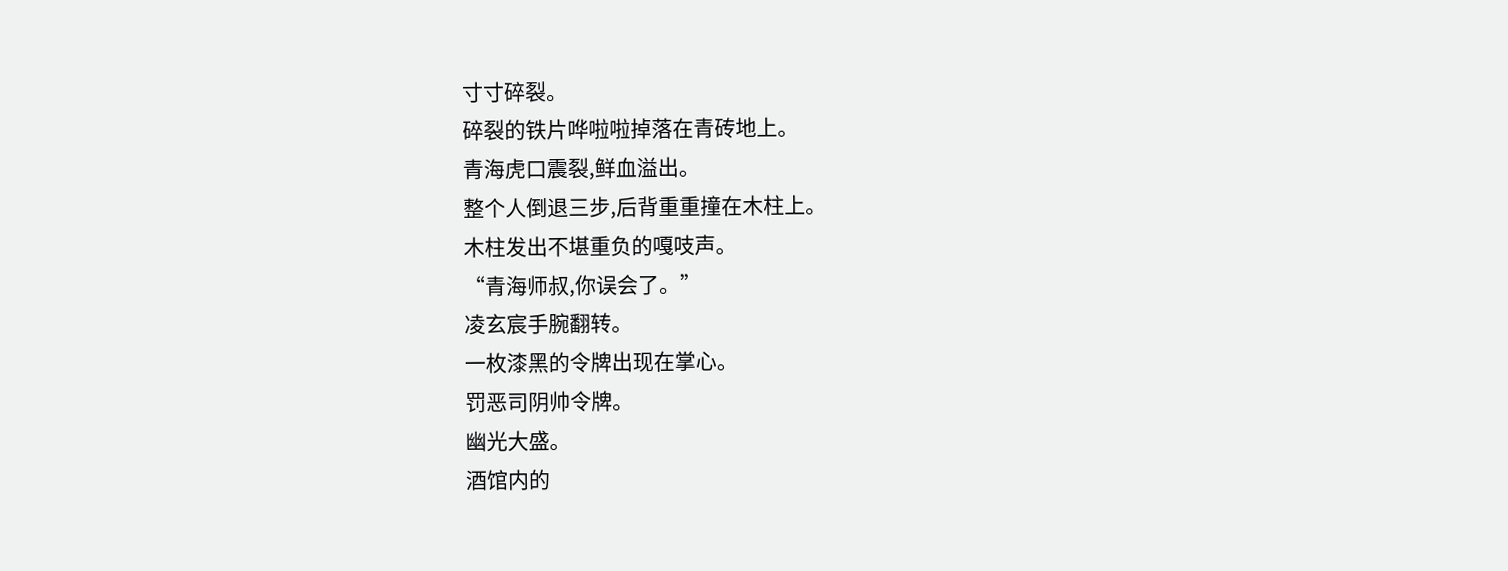寸寸碎裂。
碎裂的铁片哗啦啦掉落在青砖地上。
青海虎口震裂,鲜血溢出。
整个人倒退三步,后背重重撞在木柱上。
木柱发出不堪重负的嘎吱声。
“青海师叔,你误会了。”
凌玄宸手腕翻转。
一枚漆黑的令牌出现在掌心。
罚恶司阴帅令牌。
幽光大盛。
酒馆内的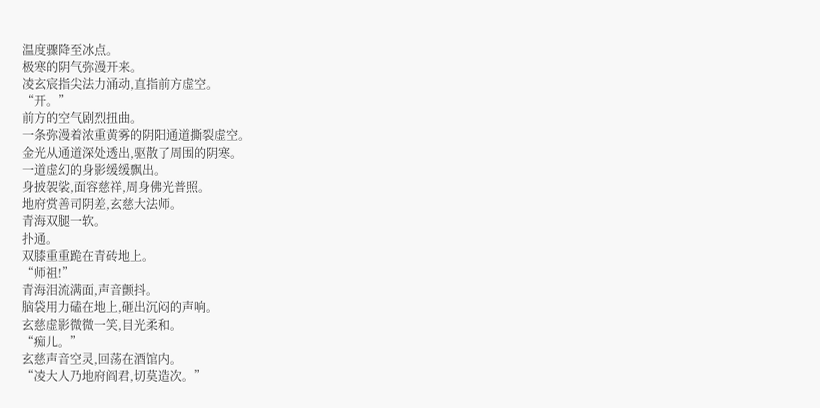温度骤降至冰点。
极寒的阴气弥漫开来。
凌玄宸指尖法力涌动,直指前方虚空。
“开。”
前方的空气剧烈扭曲。
一条弥漫着浓重黄雾的阴阳通道撕裂虚空。
金光从通道深处透出,驱散了周围的阴寒。
一道虚幻的身影缓缓飘出。
身披袈裟,面容慈祥,周身佛光普照。
地府赏善司阴差,玄慈大法师。
青海双腿一软。
扑通。
双膝重重跪在青砖地上。
“师祖!”
青海泪流满面,声音颤抖。
脑袋用力磕在地上,砸出沉闷的声响。
玄慈虚影微微一笑,目光柔和。
“痴儿。”
玄慈声音空灵,回荡在酒馆内。
“凌大人乃地府阎君,切莫造次。”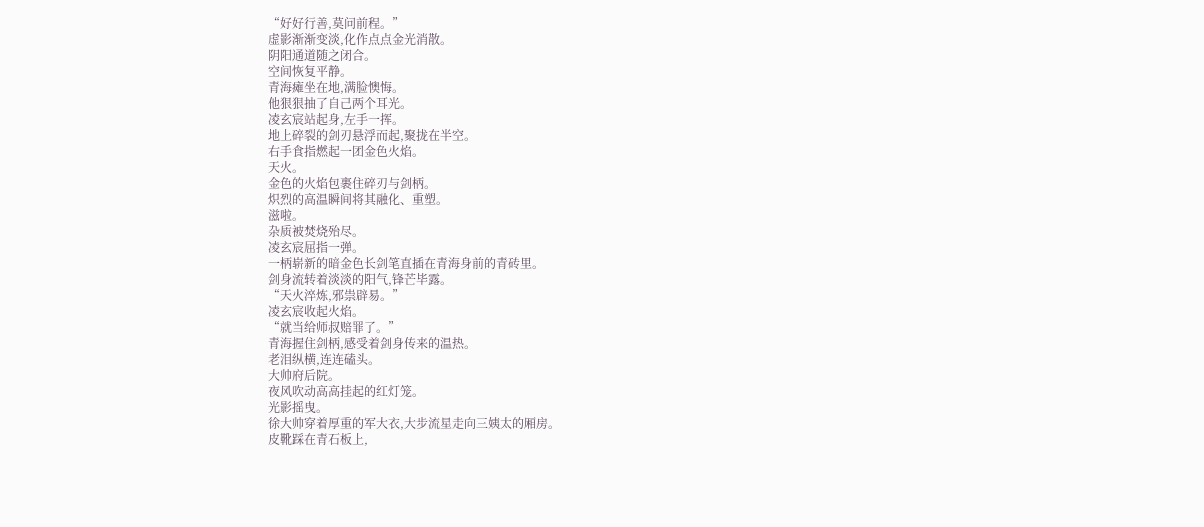“好好行善,莫问前程。”
虚影渐渐变淡,化作点点金光消散。
阴阳通道随之闭合。
空间恢复平静。
青海瘫坐在地,满脸懊悔。
他狠狠抽了自己两个耳光。
凌玄宸站起身,左手一挥。
地上碎裂的剑刃悬浮而起,聚拢在半空。
右手食指燃起一团金色火焰。
天火。
金色的火焰包裹住碎刃与剑柄。
炽烈的高温瞬间将其融化、重塑。
滋啦。
杂质被焚烧殆尽。
凌玄宸屈指一弹。
一柄崭新的暗金色长剑笔直插在青海身前的青砖里。
剑身流转着淡淡的阳气,锋芒毕露。
“天火淬炼,邪祟辟易。”
凌玄宸收起火焰。
“就当给师叔赔罪了。”
青海握住剑柄,感受着剑身传来的温热。
老泪纵横,连连磕头。
大帅府后院。
夜风吹动高高挂起的红灯笼。
光影摇曳。
徐大帅穿着厚重的军大衣,大步流星走向三姨太的厢房。
皮靴踩在青石板上,